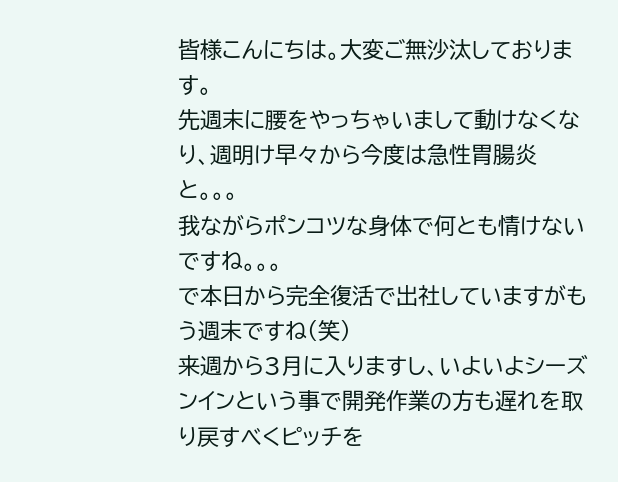皆様こんにちは。大変ご無沙汰しております。
先週末に腰をやっちゃいまして動けなくなり、週明け早々から今度は急性胃腸炎と。。。
我ながらポンコツな身体で何とも情けないですね。。。
で本日から完全復活で出社していますがもう週末ですね(笑)
来週から3月に入りますし、いよいよシーズンインという事で開発作業の方も遅れを取り戻すべくピッチを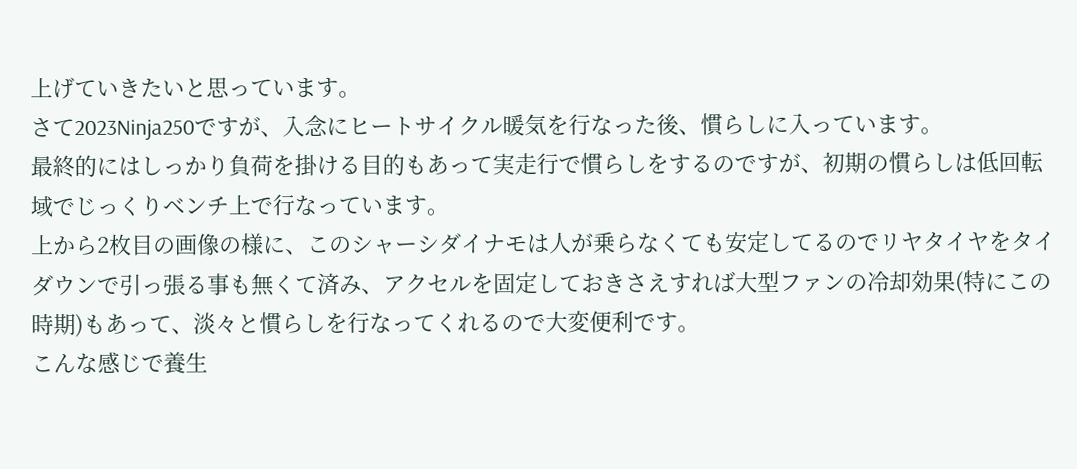上げていきたいと思っています。
さて2023Ninja250ですが、入念にヒートサイクル暖気を行なった後、慣らしに入っています。
最終的にはしっかり負荷を掛ける目的もあって実走行で慣らしをするのですが、初期の慣らしは低回転域でじっくりベンチ上で行なっています。
上から2枚目の画像の様に、このシャーシダイナモは人が乗らなくても安定してるのでリヤタイヤをタイダウンで引っ張る事も無くて済み、アクセルを固定しておきさえすれば大型ファンの冷却効果(特にこの時期)もあって、淡々と慣らしを行なってくれるので大変便利です。
こんな感じで養生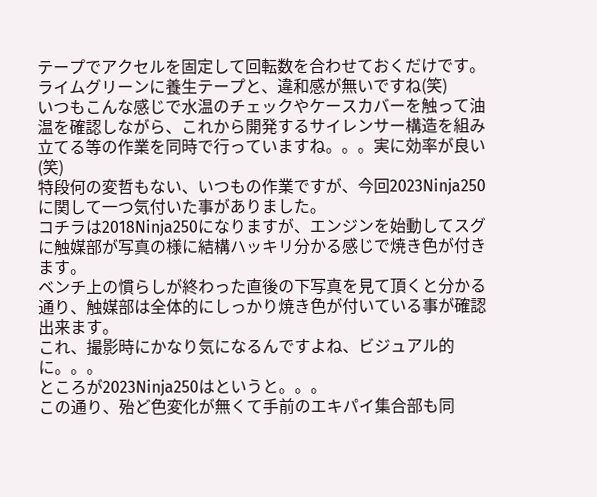テープでアクセルを固定して回転数を合わせておくだけです。
ライムグリーンに養生テープと、違和感が無いですね(笑)
いつもこんな感じで水温のチェックやケースカバーを触って油温を確認しながら、これから開発するサイレンサー構造を組み立てる等の作業を同時で行っていますね。。。実に効率が良い(笑)
特段何の変哲もない、いつもの作業ですが、今回2023Ninja250に関して一つ気付いた事がありました。
コチラは2018Ninja250になりますが、エンジンを始動してスグに触媒部が写真の様に結構ハッキリ分かる感じで焼き色が付きます。
ベンチ上の慣らしが終わった直後の下写真を見て頂くと分かる通り、触媒部は全体的にしっかり焼き色が付いている事が確認出来ます。
これ、撮影時にかなり気になるんですよね、ビジュアル的に。。。
ところが2023Ninja250はというと。。。
この通り、殆ど色変化が無くて手前のエキパイ集合部も同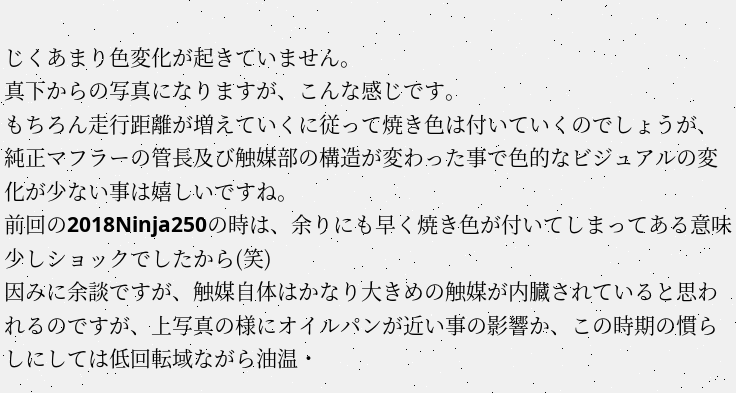じくあまり色変化が起きていません。
真下からの写真になりますが、こんな感じです。
もちろん走行距離が増えていくに従って焼き色は付いていくのでしょうが、純正マフラーの管長及び触媒部の構造が変わった事で色的なビジュアルの変化が少ない事は嬉しいですね。
前回の2018Ninja250の時は、余りにも早く焼き色が付いてしまってある意味少しショックでしたから(笑)
因みに余談ですが、触媒自体はかなり大きめの触媒が内臓されていると思われるのですが、上写真の様にオイルパンが近い事の影響か、この時期の慣らしにしては低回転域ながら油温・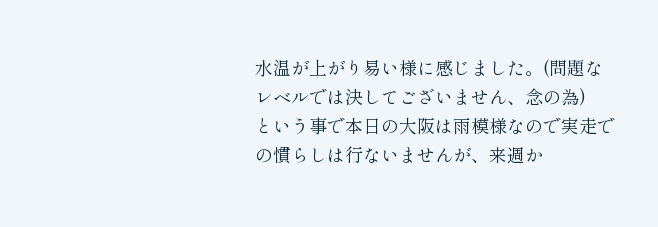水温が上がり易い様に感じました。(問題なレベルでは決してございません、念の為)
という事で本日の大阪は雨模様なので実走での慣らしは行ないませんが、来週か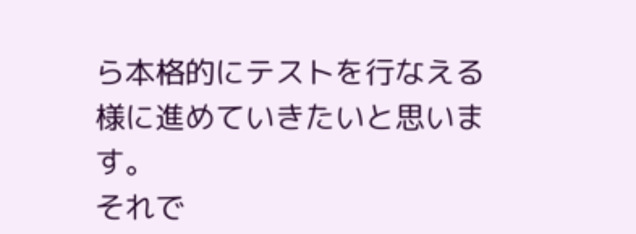ら本格的にテストを行なえる様に進めていきたいと思います。
それで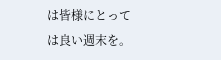は皆様にとっては良い週末を。